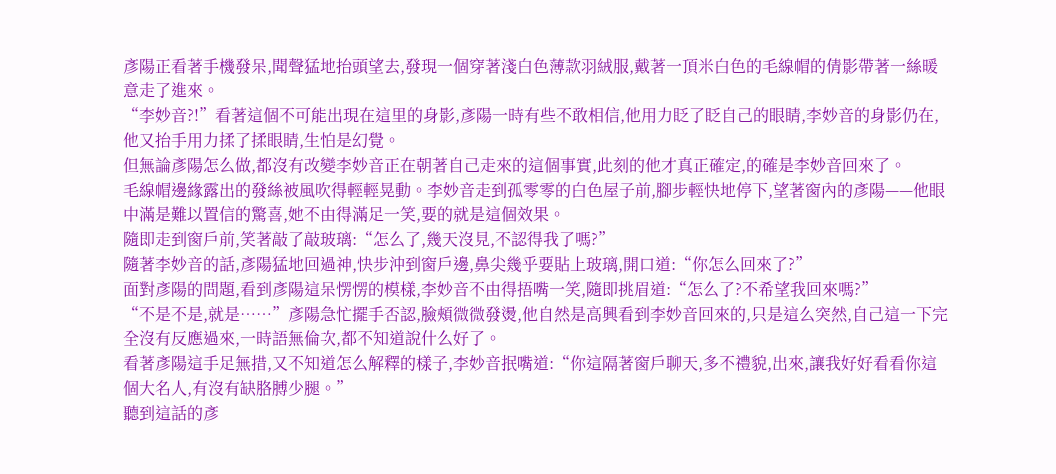彥陽正看著手機發呆,聞聲猛地抬頭望去,發現一個穿著淺白色薄款羽絨服,戴著一頂米白色的毛線帽的倩影帶著一絲暖意走了進來。
“李妙音?!”看著這個不可能出現在這里的身影,彥陽一時有些不敢相信,他用力眨了眨自己的眼睛,李妙音的身影仍在,他又抬手用力揉了揉眼睛,生怕是幻覺。
但無論彥陽怎么做,都沒有改變李妙音正在朝著自己走來的這個事實,此刻的他才真正確定,的確是李妙音回來了。
毛線帽邊緣露出的發絲被風吹得輕輕晃動。李妙音走到孤零零的白色屋子前,腳步輕快地停下,望著窗內的彥陽——他眼中滿是難以置信的驚喜,她不由得滿足一笑,要的就是這個效果。
隨即走到窗戶前,笑著敲了敲玻璃:“怎么了,幾天沒見,不認得我了嗎?”
隨著李妙音的話,彥陽猛地回過神,快步沖到窗戶邊,鼻尖幾乎要貼上玻璃,開口道:“你怎么回來了?”
面對彥陽的問題,看到彥陽這呆愣愣的模樣,李妙音不由得捂嘴一笑,隨即挑眉道:“怎么了?不希望我回來嗎?”
“不是不是,就是……”彥陽急忙擺手否認,臉頰微微發燙,他自然是高興看到李妙音回來的,只是這么突然,自己這一下完全沒有反應過來,一時語無倫次,都不知道說什么好了。
看著彥陽這手足無措,又不知道怎么解釋的樣子,李妙音抿嘴道:“你這隔著窗戶聊天,多不禮貌,出來,讓我好好看看你這個大名人,有沒有缺胳膊少腿。”
聽到這話的彥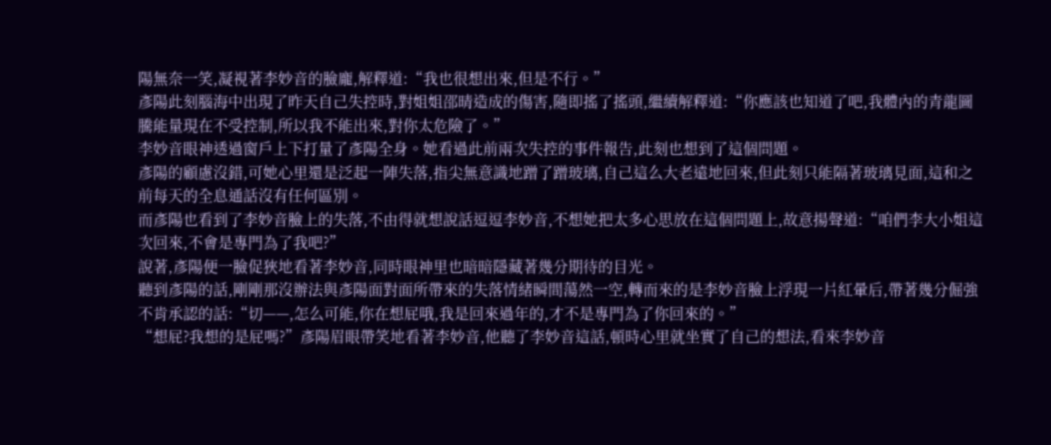陽無奈一笑,凝視著李妙音的臉龐,解釋道:“我也很想出來,但是不行。”
彥陽此刻腦海中出現了昨天自己失控時,對姐姐邵晴造成的傷害,隨即搖了搖頭,繼續解釋道:“你應該也知道了吧,我體內的青龍圖騰能量現在不受控制,所以我不能出來,對你太危險了。”
李妙音眼神透過窗戶上下打量了彥陽全身。她看過此前兩次失控的事件報告,此刻也想到了這個問題。
彥陽的顧慮沒錯,可她心里還是泛起一陣失落,指尖無意識地蹭了蹭玻璃,自己這么大老遠地回來,但此刻只能隔著玻璃見面,這和之前每天的全息通話沒有任何區別。
而彥陽也看到了李妙音臉上的失落,不由得就想說話逗逗李妙音,不想她把太多心思放在這個問題上,故意揚聲道:“咱們李大小姐這次回來,不會是專門為了我吧?”
說著,彥陽便一臉促狹地看著李妙音,同時眼神里也暗暗隱藏著幾分期待的目光。
聽到彥陽的話,剛剛那沒辦法與彥陽面對面所帶來的失落情緒瞬間蕩然一空,轉而來的是李妙音臉上浮現一片紅暈后,帶著幾分倔強不肯承認的話:“切——,怎么可能,你在想屁哦,我是回來過年的,才不是專門為了你回來的。”
“想屁?我想的是屁嗎?”彥陽眉眼帶笑地看著李妙音,他聽了李妙音這話,頓時心里就坐實了自己的想法,看來李妙音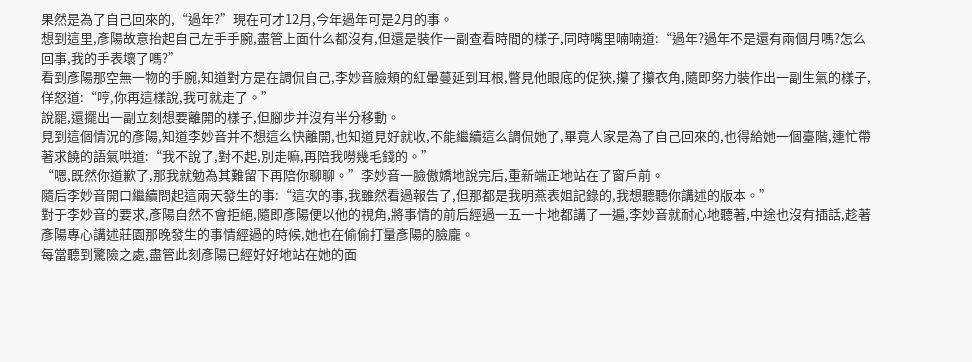果然是為了自己回來的,“過年?”現在可才12月,今年過年可是2月的事。
想到這里,彥陽故意抬起自己左手手腕,盡管上面什么都沒有,但還是裝作一副查看時間的樣子,同時嘴里喃喃道:“過年?過年不是還有兩個月嗎?怎么回事,我的手表壞了嗎?”
看到彥陽那空無一物的手腕,知道對方是在調侃自己,李妙音臉頰的紅暈蔓延到耳根,瞥見他眼底的促狹,攥了攥衣角,隨即努力裝作出一副生氣的樣子,佯怒道:“哼,你再這樣說,我可就走了。”
說罷,還擺出一副立刻想要離開的樣子,但腳步并沒有半分移動。
見到這個情況的彥陽,知道李妙音并不想這么快離開,也知道見好就收,不能繼續這么調侃她了,畢竟人家是為了自己回來的,也得給她一個臺階,連忙帶著求饒的語氣哄道:“我不說了,對不起,別走嘛,再陪我嘮幾毛錢的。”
“嗯,既然你道歉了,那我就勉為其難留下再陪你聊聊。”李妙音一臉傲嬌地說完后,重新端正地站在了窗戶前。
隨后李妙音開口繼續問起這兩天發生的事:“這次的事,我雖然看過報告了,但那都是我明燕表姐記錄的,我想聽聽你講述的版本。”
對于李妙音的要求,彥陽自然不會拒絕,隨即彥陽便以他的視角,將事情的前后經過一五一十地都講了一遍,李妙音就耐心地聽著,中途也沒有插話,趁著彥陽專心講述莊園那晚發生的事情經過的時候,她也在偷偷打量彥陽的臉龐。
每當聽到驚險之處,盡管此刻彥陽已經好好地站在她的面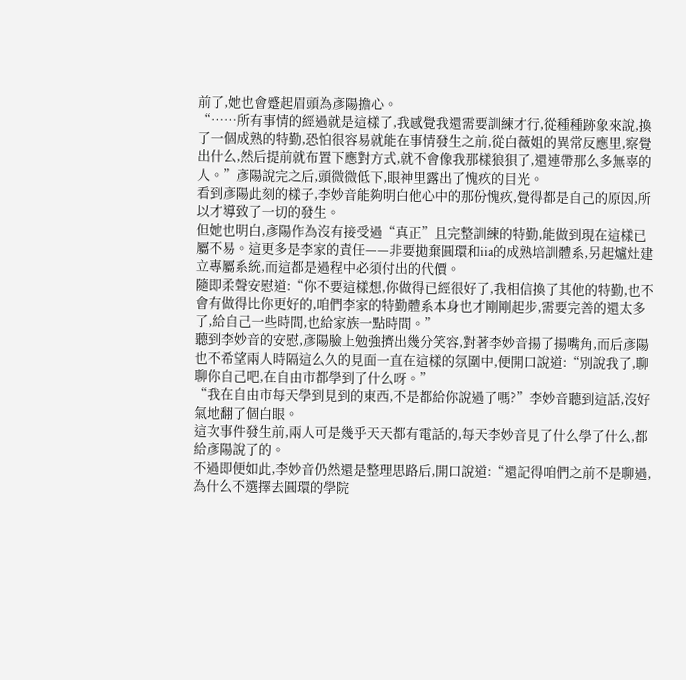前了,她也會蹙起眉頭為彥陽擔心。
“……所有事情的經過就是這樣了,我感覺我還需要訓練才行,從種種跡象來說,換了一個成熟的特勤,恐怕很容易就能在事情發生之前,從白薇姐的異常反應里,察覺出什么,然后提前就布置下應對方式,就不會像我那樣狼狽了,還連帶那么多無辜的人。”彥陽說完之后,頭微微低下,眼神里露出了愧疚的目光。
看到彥陽此刻的樣子,李妙音能夠明白他心中的那份愧疚,覺得都是自己的原因,所以才導致了一切的發生。
但她也明白,彥陽作為沒有接受過“真正”且完整訓練的特勤,能做到現在這樣已屬不易。這更多是李家的責任——非要拋棄圓環和iia的成熟培訓體系,另起爐灶建立專屬系統,而這都是過程中必須付出的代價。
隨即柔聲安慰道:“你不要這樣想,你做得已經很好了,我相信換了其他的特勤,也不會有做得比你更好的,咱們李家的特勤體系本身也才剛剛起步,需要完善的還太多了,給自己一些時間,也給家族一點時間。”
聽到李妙音的安慰,彥陽臉上勉強擠出幾分笑容,對著李妙音揚了揚嘴角,而后彥陽也不希望兩人時隔這么久的見面一直在這樣的氛圍中,便開口說道:“別說我了,聊聊你自己吧,在自由市都學到了什么呀。”
“我在自由市每天學到見到的東西,不是都給你說過了嗎?”李妙音聽到這話,沒好氣地翻了個白眼。
這次事件發生前,兩人可是幾乎天天都有電話的,每天李妙音見了什么學了什么,都給彥陽說了的。
不過即便如此,李妙音仍然還是整理思路后,開口說道:“還記得咱們之前不是聊過,為什么不選擇去圓環的學院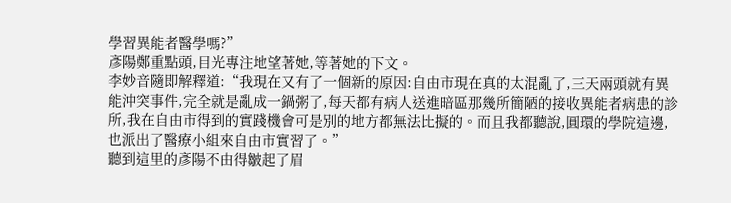學習異能者醫學嗎?”
彥陽鄭重點頭,目光專注地望著她,等著她的下文。
李妙音隨即解釋道:“我現在又有了一個新的原因:自由市現在真的太混亂了,三天兩頭就有異能沖突事件,完全就是亂成一鍋粥了,每天都有病人送進暗區那幾所簡陋的接收異能者病患的診所,我在自由市得到的實踐機會可是別的地方都無法比擬的。而且我都聽說,圓環的學院這邊,也派出了醫療小組來自由市實習了。”
聽到這里的彥陽不由得皺起了眉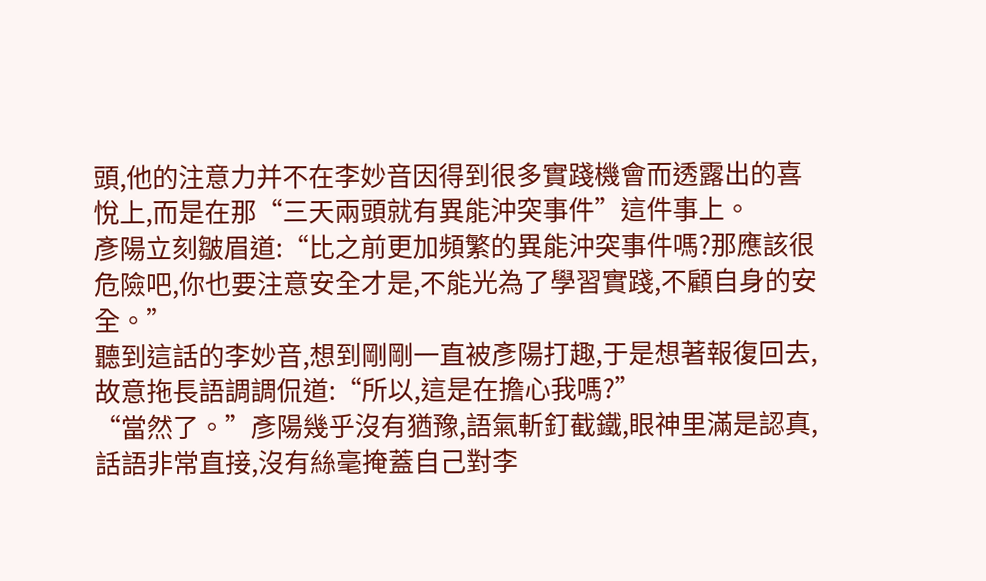頭,他的注意力并不在李妙音因得到很多實踐機會而透露出的喜悅上,而是在那“三天兩頭就有異能沖突事件”這件事上。
彥陽立刻皺眉道:“比之前更加頻繁的異能沖突事件嗎?那應該很危險吧,你也要注意安全才是,不能光為了學習實踐,不顧自身的安全。”
聽到這話的李妙音,想到剛剛一直被彥陽打趣,于是想著報復回去,故意拖長語調調侃道:“所以,這是在擔心我嗎?”
“當然了。”彥陽幾乎沒有猶豫,語氣斬釘截鐵,眼神里滿是認真,話語非常直接,沒有絲毫掩蓋自己對李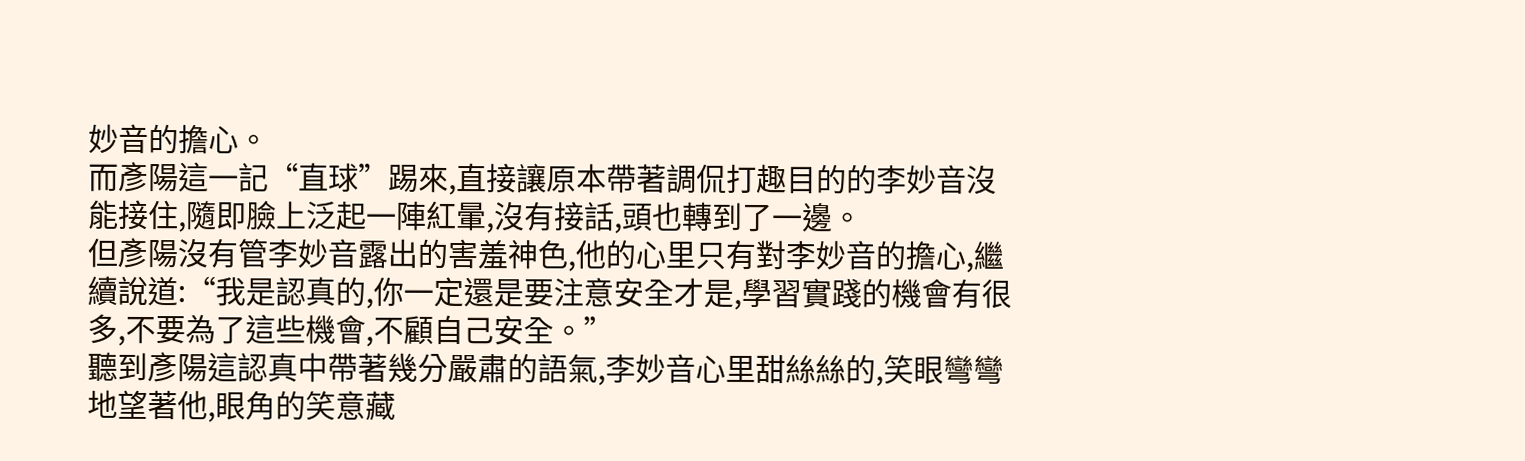妙音的擔心。
而彥陽這一記“直球”踢來,直接讓原本帶著調侃打趣目的的李妙音沒能接住,隨即臉上泛起一陣紅暈,沒有接話,頭也轉到了一邊。
但彥陽沒有管李妙音露出的害羞神色,他的心里只有對李妙音的擔心,繼續說道:“我是認真的,你一定還是要注意安全才是,學習實踐的機會有很多,不要為了這些機會,不顧自己安全。”
聽到彥陽這認真中帶著幾分嚴肅的語氣,李妙音心里甜絲絲的,笑眼彎彎地望著他,眼角的笑意藏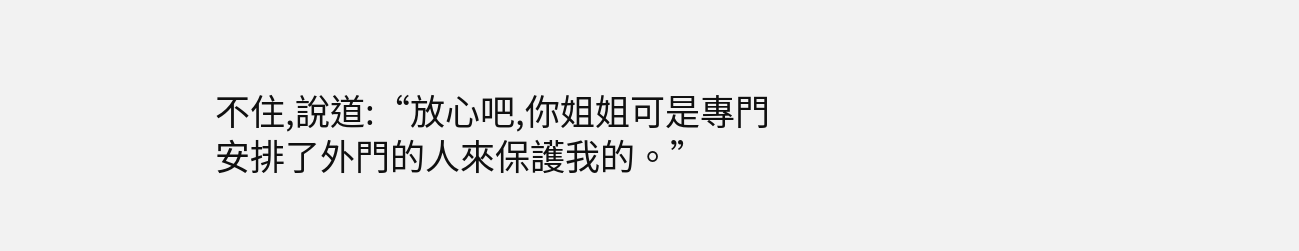不住,說道:“放心吧,你姐姐可是專門安排了外門的人來保護我的。”